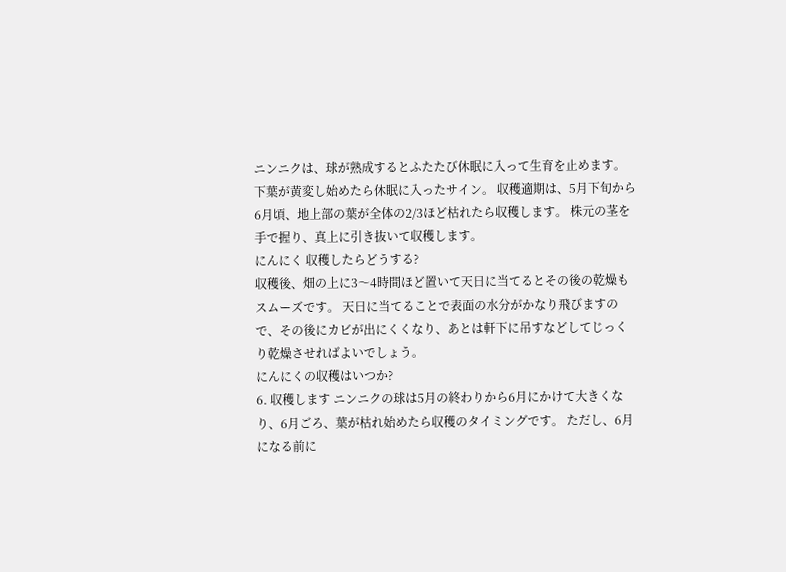ニンニクは、球が熟成するとふたたび休眠に入って生育を止めます。 下葉が黄変し始めたら休眠に入ったサイン。 収穫適期は、5月下旬から6月頃、地上部の葉が全体の2/3ほど枯れたら収穫します。 株元の茎を手で握り、真上に引き抜いて収穫します。
にんにく 収穫したらどうする?
収穫後、畑の上に3〜4時間ほど置いて天日に当てるとその後の乾燥もスムーズです。 天日に当てることで表面の水分がかなり飛びますので、その後にカビが出にくくなり、あとは軒下に吊すなどしてじっくり乾燥させればよいでしょう。
にんにくの収穫はいつか?
6. 収穫します ニンニクの球は5月の終わりから6月にかけて大きくなり、6月ごろ、葉が枯れ始めたら収穫のタイミングです。 ただし、6月になる前に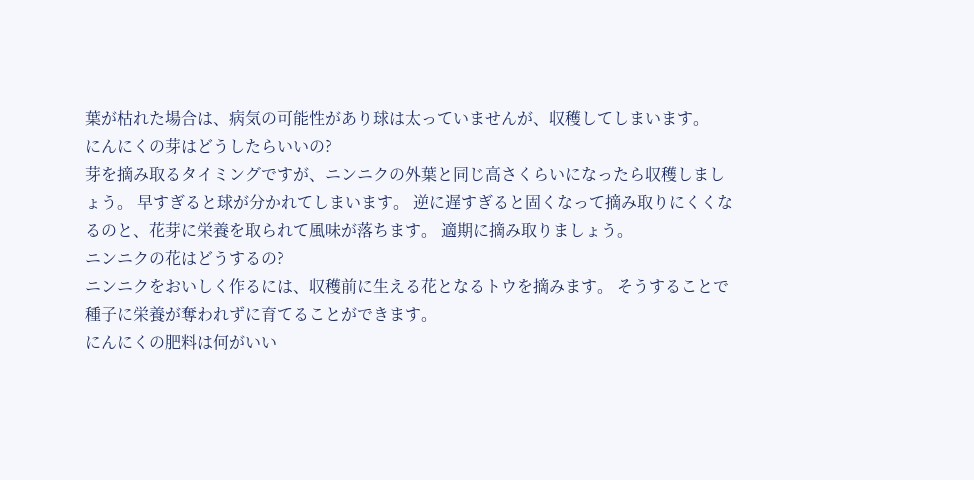葉が枯れた場合は、病気の可能性があり球は太っていませんが、収穫してしまいます。
にんにくの芽はどうしたらいいの?
芽を摘み取るタイミングですが、ニンニクの外葉と同じ高さくらいになったら収穫しましょう。 早すぎると球が分かれてしまいます。 逆に遅すぎると固くなって摘み取りにくくなるのと、花芽に栄養を取られて風味が落ちます。 適期に摘み取りましょう。
ニンニクの花はどうするの?
ニンニクをおいしく作るには、収穫前に生える花となるトウを摘みます。 そうすることで種子に栄養が奪われずに育てることができます。
にんにくの肥料は何がいい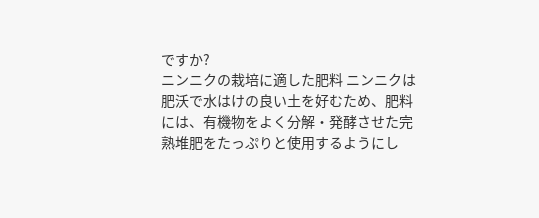ですか?
ニンニクの栽培に適した肥料 ニンニクは肥沃で水はけの良い土を好むため、肥料には、有機物をよく分解・発酵させた完熟堆肥をたっぷりと使用するようにし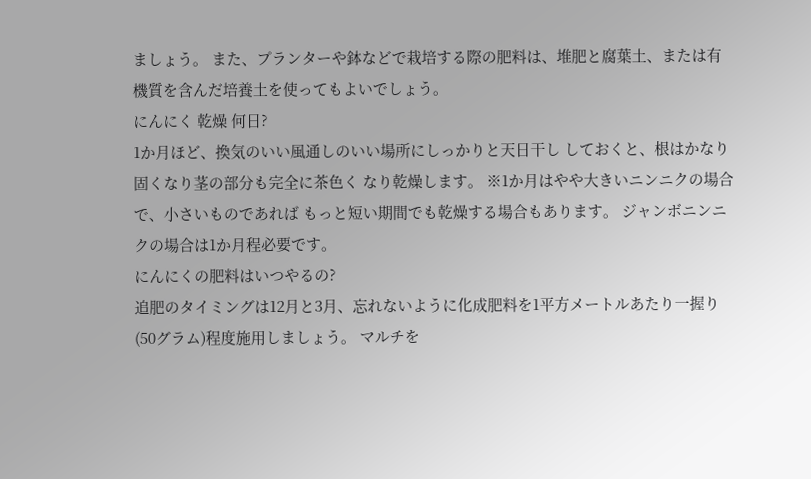ましょう。 また、プランターや鉢などで栽培する際の肥料は、堆肥と腐葉土、または有機質を含んだ培養土を使ってもよいでしょう。
にんにく 乾燥 何日?
1か月ほど、換気のいい風通しのいい場所にしっかりと天日干し しておくと、根はかなり固くなり茎の部分も完全に茶色く なり乾燥します。 ※1か月はやや大きいニンニクの場合で、小さいものであれば もっと短い期間でも乾燥する場合もあります。 ジャンボニンニクの場合は1か月程必要です。
にんにくの肥料はいつやるの?
追肥のタイミングは12月と3月、忘れないように化成肥料を1平方メートルあたり一握り(50グラム)程度施用しましょう。 マルチを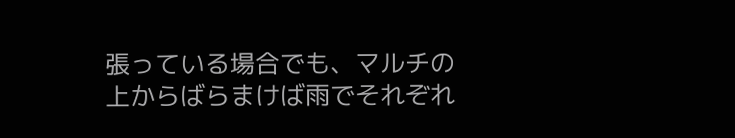張っている場合でも、マルチの上からばらまけば雨でそれぞれ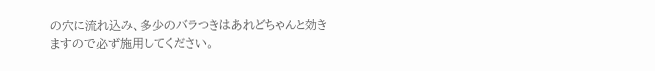の穴に流れ込み、多少のバラつきはあれどちゃんと効きますので必ず施用してください。